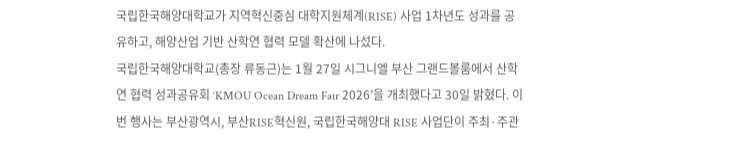국립한국해양대학교가 지역혁신중심 대학지원체계(RISE) 사업 1차년도 성과를 공유하고, 해양산업 기반 산학연 협력 모델 확산에 나섰다.
국립한국해양대학교(총장 류동근)는 1월 27일 시그니엘 부산 그랜드볼룸에서 산학연 협력 성과공유회 ‘KMOU Ocean Dream Fair 2026’을 개최했다고 30일 밝혔다. 이번 행사는 부산광역시, 부산RISE혁신원, 국립한국해양대 RISE 사업단이 주최·주관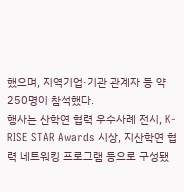했으며, 지역기업·기관 관계자 등 약 250명이 참석했다.
행사는 산학연 협력 우수사례 전시, K-RISE STAR Awards 시상, 지산학연 협력 네트워킹 프로그램 등으로 구성됐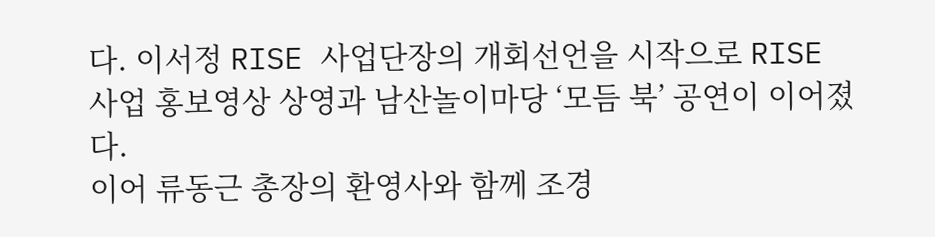다. 이서정 RISE 사업단장의 개회선언을 시작으로 RISE 사업 홍보영상 상영과 남산놀이마당 ‘모듬 북’ 공연이 이어졌다.
이어 류동근 총장의 환영사와 함께 조경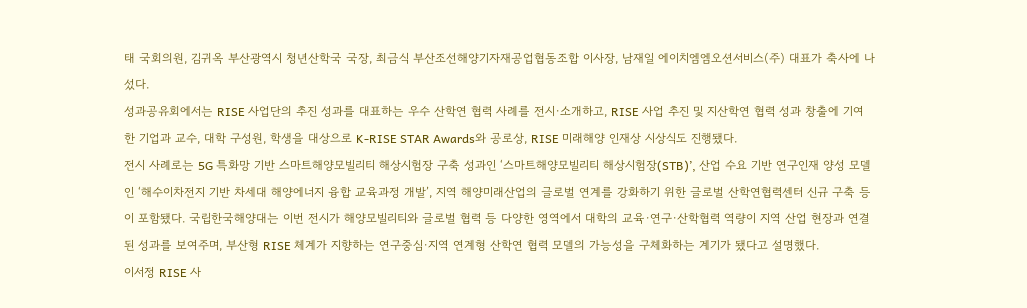태 국회의원, 김귀옥 부산광역시 청년산학국 국장, 최금식 부산조선해양기자재공업협동조합 이사장, 남재일 에이치엠엠오션서비스(주) 대표가 축사에 나섰다.
성과공유회에서는 RISE 사업단의 추진 성과를 대표하는 우수 산학연 협력 사례를 전시·소개하고, RISE 사업 추진 및 지산학연 협력 성과 창출에 기여한 기업과 교수, 대학 구성원, 학생을 대상으로 K-RISE STAR Awards와 공로상, RISE 미래해양 인재상 시상식도 진행됐다.
전시 사례로는 5G 특화망 기반 스마트해양모빌리티 해상시험장 구축 성과인 ‘스마트해양모빌리티 해상시험장(STB)’, 산업 수요 기반 연구인재 양성 모델인 ‘해수이차전지 기반 차세대 해양에너지 융합 교육과정 개발’, 지역 해양미래산업의 글로벌 연계를 강화하기 위한 글로벌 산학연협력센터 신규 구축 등이 포함됐다. 국립한국해양대는 이번 전시가 해양모빌리티와 글로벌 협력 등 다양한 영역에서 대학의 교육·연구·산학협력 역량이 지역 산업 현장과 연결된 성과를 보여주며, 부산형 RISE 체계가 지향하는 연구중심·지역 연계형 산학연 협력 모델의 가능성을 구체화하는 계기가 됐다고 설명했다.
이서정 RISE 사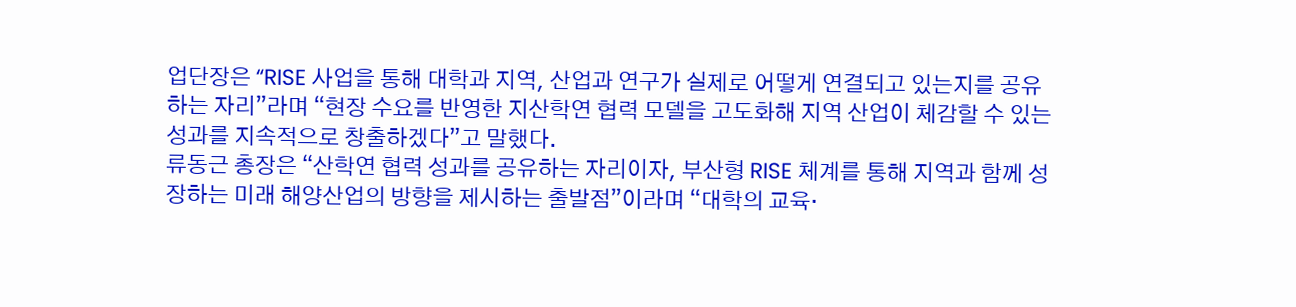업단장은 “RISE 사업을 통해 대학과 지역, 산업과 연구가 실제로 어떻게 연결되고 있는지를 공유하는 자리”라며 “현장 수요를 반영한 지산학연 협력 모델을 고도화해 지역 산업이 체감할 수 있는 성과를 지속적으로 창출하겠다”고 말했다.
류동근 총장은 “산학연 협력 성과를 공유하는 자리이자, 부산형 RISE 체계를 통해 지역과 함께 성장하는 미래 해양산업의 방향을 제시하는 출발점”이라며 “대학의 교육·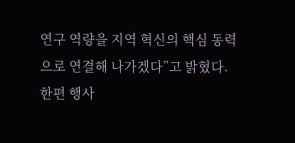연구 역량을 지역 혁신의 핵심 동력으로 연결해 나가겠다”고 밝혔다.
한편 행사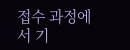접수 과정에서 기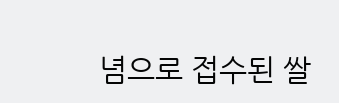념으로 접수된 쌀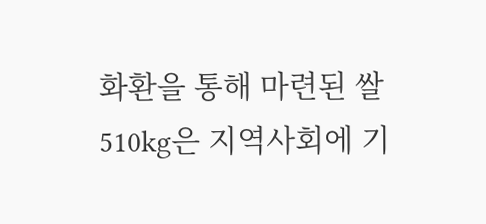화환을 통해 마련된 쌀 510kg은 지역사회에 기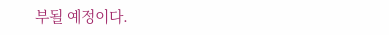부될 예정이다.